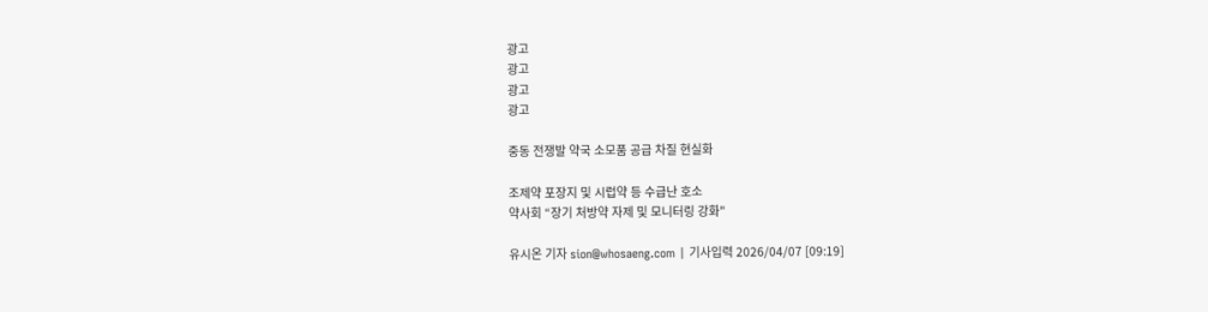광고
광고
광고
광고

중동 전쟁발 약국 소모품 공급 차질 현실화

조제약 포장지 및 시럽약 등 수급난 호소
약사회 “장기 처방약 자제 및 모니터링 강화"

유시온 기자 sion@whosaeng.com | 기사입력 2026/04/07 [09:19]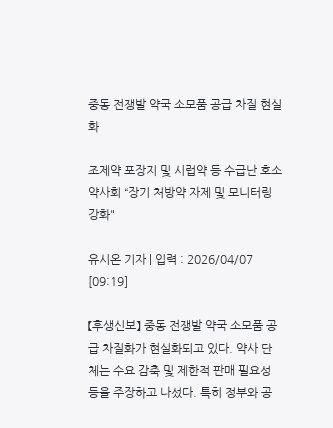중동 전쟁발 약국 소모품 공급 차질 현실화

조제약 포장지 및 시럽약 등 수급난 호소
약사회 “장기 처방약 자제 및 모니터링 강화"

유시온 기자 | 입력 : 2026/04/07 [09:19]

【후생신보】 중동 전쟁발 약국 소모품 공급 차질화가 현실화되고 있다. 약사 단체는 수요 감축 및 제한적 판매 필요성 등을 주장하고 나섰다. 특히 정부와 공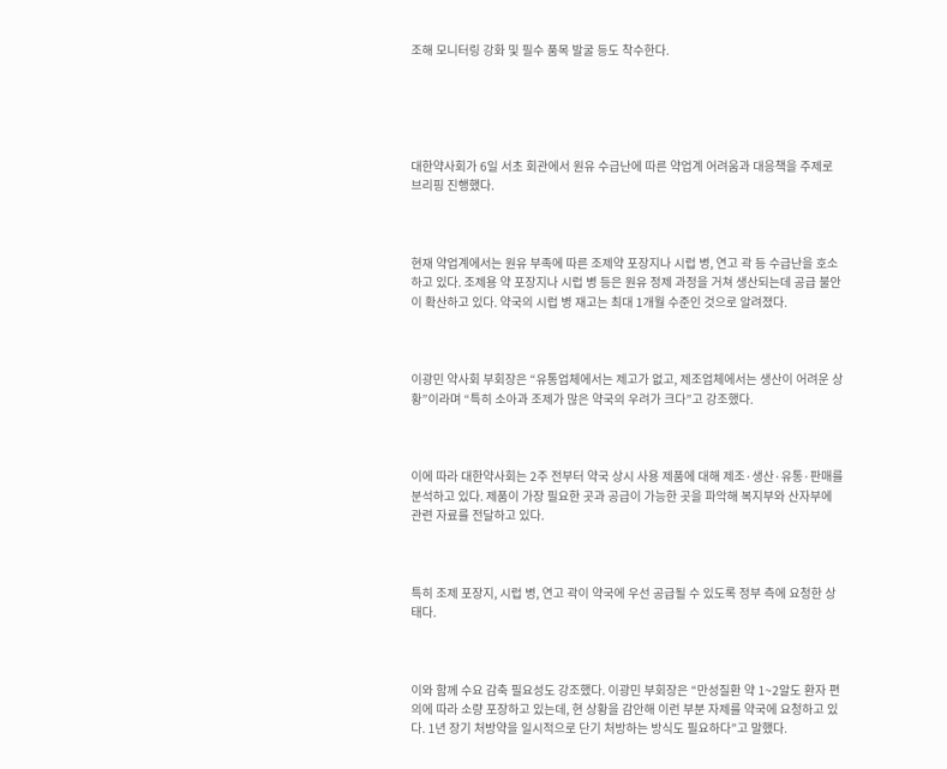조해 모니터링 강화 및 필수 품목 발굴 등도 착수한다.





대한약사회가 6일 서초 회관에서 원유 수급난에 따른 약업계 어려움과 대응책을 주제로 브리핑 진행했다.



현재 약업계에서는 원유 부족에 따른 조제약 포장지나 시럽 병, 연고 곽 등 수급난을 호소하고 있다. 조제용 약 포장지나 시럽 병 등은 원유 정제 과정을 거쳐 생산되는데 공급 불안이 확산하고 있다. 약국의 시럽 병 재고는 최대 1개월 수준인 것으로 알려졌다.



이광민 약사회 부회장은 “유통업체에서는 제고가 없고, 제조업체에서는 생산이 어려운 상황”이라며 “특히 소아과 조제가 많은 약국의 우려가 크다”고 강조했다.



이에 따라 대한약사회는 2주 전부터 약국 상시 사용 제품에 대해 제조·생산·유통·판매를 분석하고 있다. 제품이 가장 필요한 곳과 공급이 가능한 곳을 파악해 복지부와 산자부에 관련 자료를 전달하고 있다.



특히 조제 포장지, 시럽 병, 연고 곽이 약국에 우선 공급될 수 있도록 정부 측에 요청한 상태다.



이와 함께 수요 감축 필요성도 강조했다. 이광민 부회장은 “만성질환 약 1~2알도 환자 편의에 따라 소량 포장하고 있는데, 현 상황을 감안해 이런 부분 자제를 약국에 요청하고 있다. 1년 장기 처방약을 일시적으로 단기 처방하는 방식도 필요하다”고 말했다.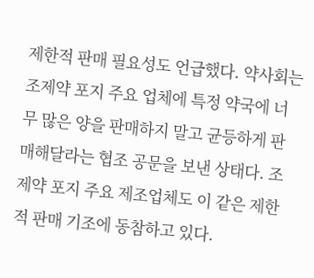제한적 판매 필요성도 언급했다. 약사회는 조제약 포지 주요 업체에 특정 약국에 너무 많은 양을 판매하지 말고 균등하게 판매해달라는 협조 공문을 보낸 상태다. 조제약 포지 주요 제조업체도 이 같은 제한적 판매 기조에 동참하고 있다.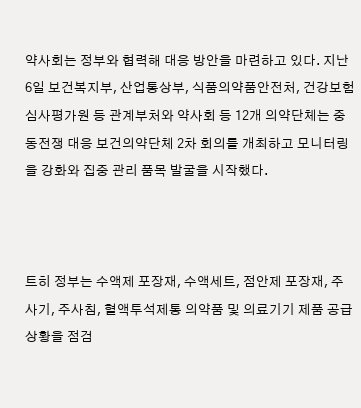약사회는 정부와 협력해 대응 방안을 마련하고 있다. 지난 6일 보건복지부, 산업통상부, 식품의약품안전처, 건강보험심사평가원 등 관계부처와 약사회 등 12개 의약단체는 중동전쟁 대응 보건의약단체 2차 회의를 개최하고 모니터링을 강화와 집중 관리 품목 발굴을 시작했다.



트히 정부는 수액제 포장재, 수액세트, 점안제 포장재, 주사기, 주사침, 혈액투석제통 의약품 및 의료기기 제품 공급 상황을 점검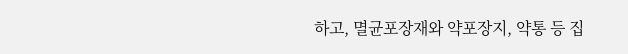하고, 멸균포장재와 약포장지, 약통 등 집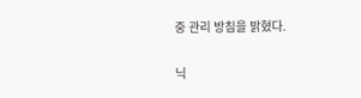중 관리 방침을 밝혔다.

닉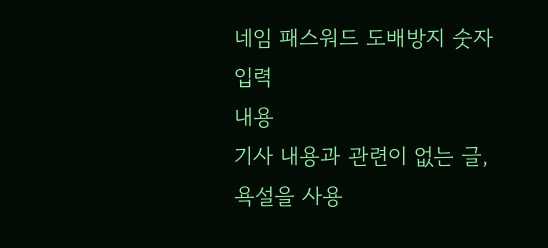네임 패스워드 도배방지 숫자 입력
내용
기사 내용과 관련이 없는 글, 욕설을 사용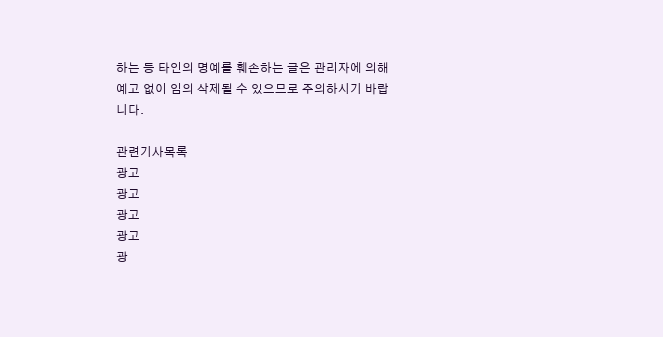하는 등 타인의 명예를 훼손하는 글은 관리자에 의해 예고 없이 임의 삭제될 수 있으므로 주의하시기 바랍니다.

관련기사목록
광고
광고
광고
광고
광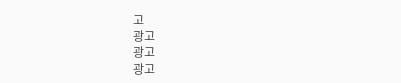고
광고
광고
광고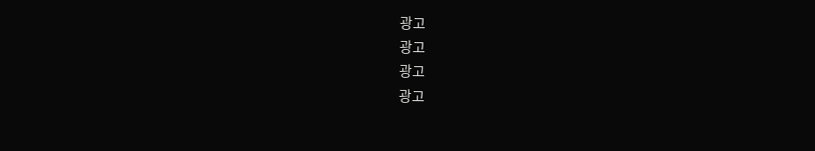광고
광고
광고
광고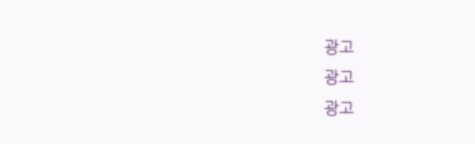광고
광고
광고